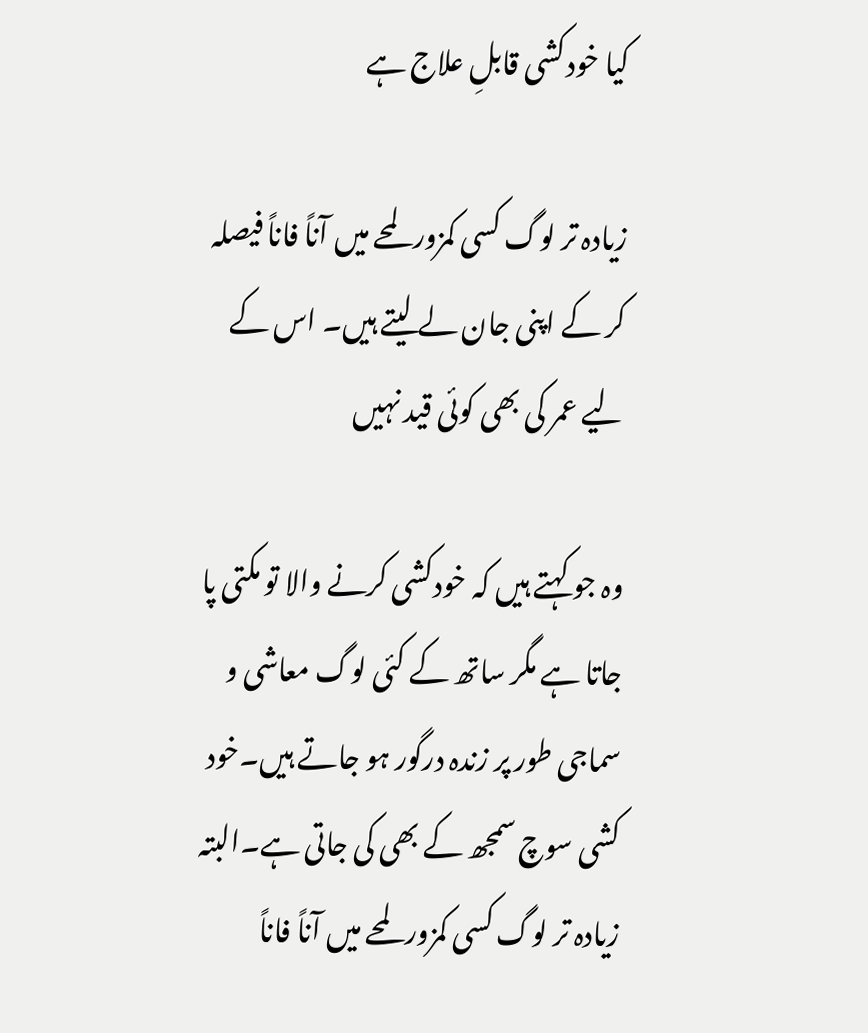کیا خودکشی قابلِ علاج ہے

زیادہ تر لوگ کسی کمزور لمحے میں آناً فاناً فیصلہ کر کے اپنی جان لے لیتے ہیں۔ اس کے لیے عمر کی بھی کوئی قید نہیں

وہ جو کہتے ہیں کہ خودکشی کرنے والا تو مکتی پا جاتا ہے مگر ساتھ کے کئی لوگ معاشی و سماجی طور پر زندہ درگور ہو جاتے ہیں۔خود کشی سوچ سمجھ کے بھی کی جاتی ہے۔البتہ زیادہ تر لوگ کسی کمزور لمحے میں آناً فاناً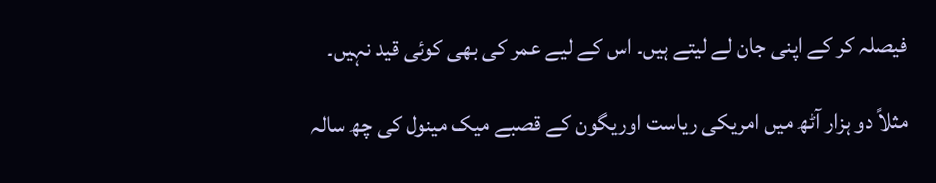فیصلہ کر کے اپنی جان لے لیتے ہیں۔ اس کے لیے عمر کی بھی کوئی قید نہیں۔

مثلاً دو ہزار آٹھ میں امریکی ریاست اوریگون کے قصبے میک مینول کی چھ سالہ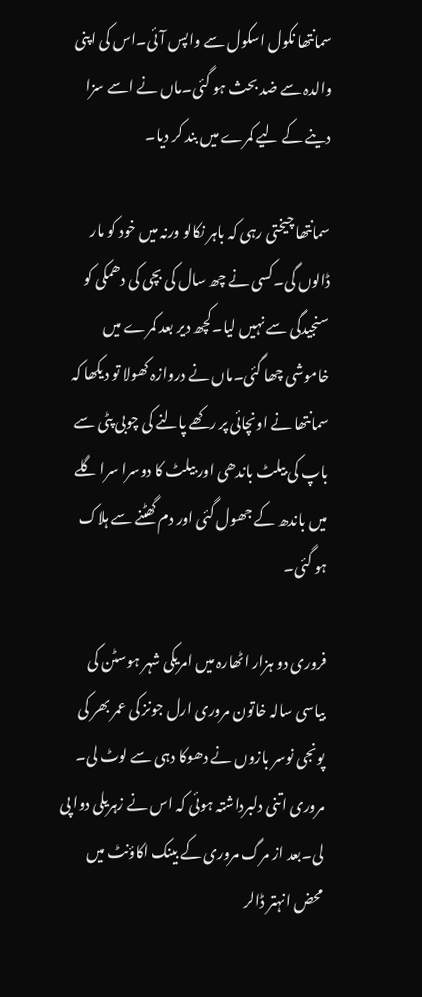سمانتھا نکول اسکول سے واپس آئی۔اس کی اپنی والدہ سے ضد بحث ہو گئی۔ماں نے اسے سزا دینے کے لیے کمرے میں بند کر دیا۔

سمانتھا چیختی رہی کہ باہر نکالو ورنہ میں خود کو مار ڈالوں گی۔کسی نے چھ سال کی بچی کی دھمکی کو سنجیدگی سے نہیں لیا۔کچھ دیر بعد کمرے میں خاموشی چھا گئی۔ماں نے دروازہ کھولا تو دیکھا کہ سمانتھا نے اونچائی پر رکھے پالنے کی چوبی پٹی سے باپ کی بیلٹ باندھی اور بیلٹ کا دوسرا سرا گلے میں باندھ کے جھول گئی اور دم گھٹنے سے ہلاک ہو گئی۔

فروری دو ہزار اٹھارہ میں امریکی شہر ہوسٹن کی بیاسی سالہ خاتون مروری ارل جونز کی عمر بھر کی پونجی نوسر بازوں نے دھوکا دہی سے لوٹ لی۔ مروری اتنی دلبرداشتہ ہوئی کہ اس نے زہریلی دوا پی لی۔بعد از مرگ مروری کے بینک اکاؤنٹ میں محض انہتر ڈالر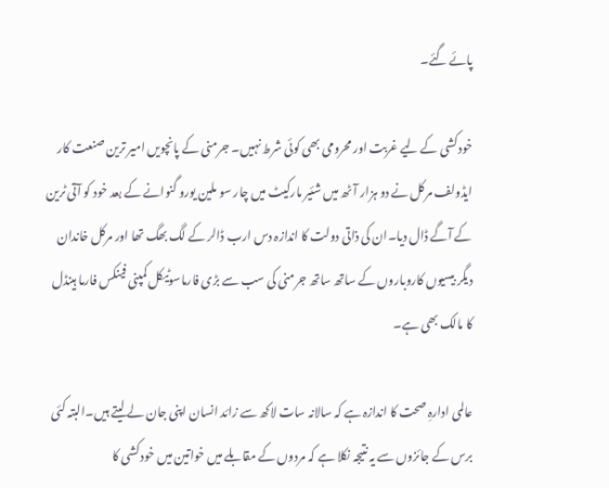پائے گئے۔

خودکشی کے لیے غربت اور محرومی بھی کوئی شرط نہیں۔ جرمنی کے پانچویں امیر ترین صنعت کار ایڈولف مرکل نے دو ہزار آٹھ میں شئیر مارکیٹ میں چار سو ملین یورو گنوانے کے بعد خود کو آتی ٹرین کے آگے ڈال دیا۔ان کی ذاتی دولت کا اندازہ دس ارب ڈالر کے لگ بھگ تھا اور مرکل خاندان دیگر بیسیوں کاروباروں کے ساتھ ساتھ جرمنی کی سب سے بڑی فارماسوٹیکل کمپنی فینکس فارما ہینڈل کا مالک بھی ہے۔

عالمی ادارہِ صحت کا اندازہ ہے کہ سالانہ سات لاکھ سے زائد انسان اپنی جان لے لیتے ہیں۔البتہ کئی برس کے جائزوں سے یہ نتیجہ نکلا ہے کہ مردوں کے مقابلے میں خواتین میں خود کشی کا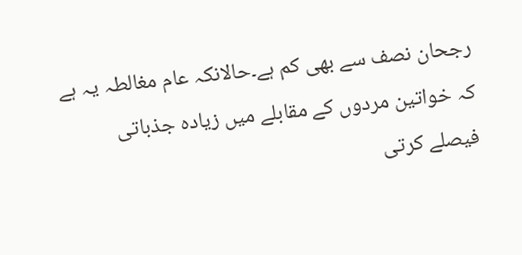رجحان نصف سے بھی کم ہے۔حالانکہ عام مغالطہ یہ ہے کہ خواتین مردوں کے مقابلے میں زیادہ جذباتی فیصلے کرتی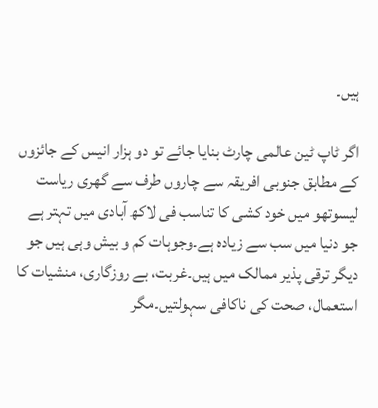ہیں۔

اگر ٹاپ ٹین عالمی چارٹ بنایا جائے تو دو ہزار انیس کے جائزوں کے مطابق جنوبی افریقہ سے چاروں طرف سے گھری ریاست لیسوتھو میں خود کشی کا تناسب فی لاکھ آبادی میں تہتر ہے جو دنیا میں سب سے زیادہ ہے۔وجوہات کم و بیش وہی ہیں جو دیگر ترقی پذیر ممالک میں ہیں۔غربت، بے روزگاری، منشیات کا استعمال، صحت کی ناکافی سہولتیں۔مگر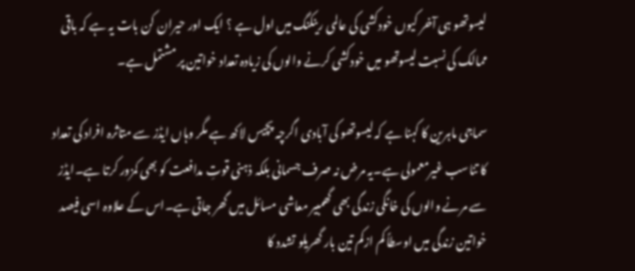لیسوتھو ہی آخر کیوں خودکشی کی عالمی رینکنگ میں اول ہے ؟ ایک اور حیران کن بات یہ ہے کہ باقی ممالک کی نسبت لیسوتھو میں خودکشی کرنے والوں کی زیادہ تعداد خواتین پر مشتمل ہے۔

سماجی ماہرین کا کہنا ہے کہ لیسوتھو کی آبادی اگرچہ پچیس لاکھ ہے مگر وہاں ایڈز سے متاثرہ افراد کی تعداد کا تناسب غیرمعمولی ہے۔یہ مرض نہ صرف جسمانی بلکہ ذہنی قوتِ مدافعت کو بھی کمزور کرتا ہے۔ایڈز سے مرنے والوں کی خانگی زندگی بھی گھمبیر معاشی مسائل میں گھر جاتی ہے۔اس کے علاوہ اسی فیصد خواتین زندگی میں اوسطاً کم ازکم تین بار گھریلو تشدد کا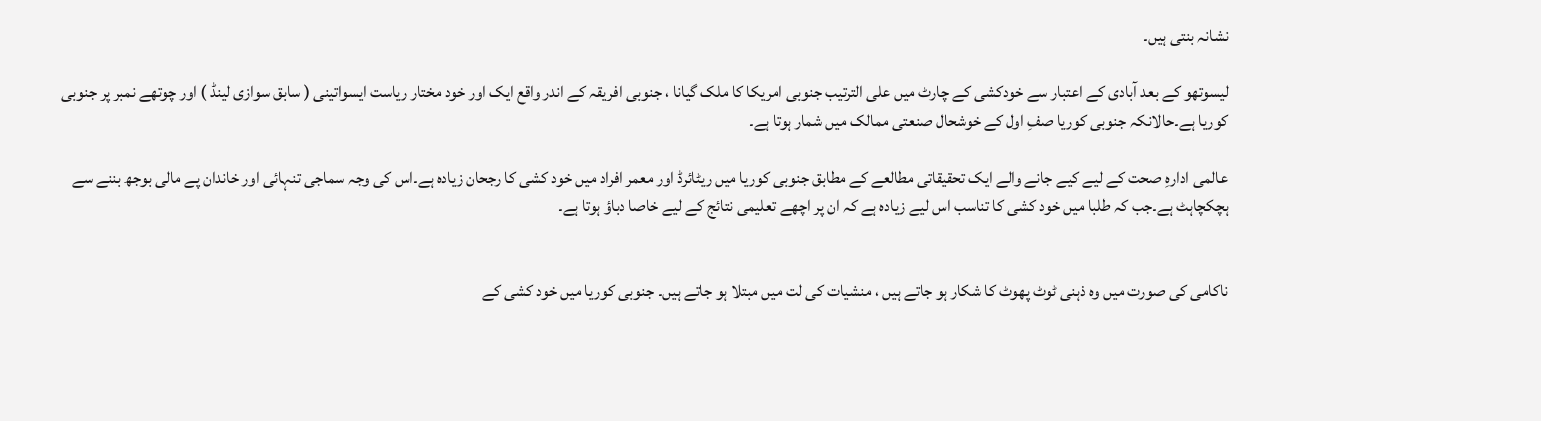نشانہ بنتی ہیں۔

لیسوتھو کے بعد آبادی کے اعتبار سے خودکشی کے چارٹ میں علی الترتیب جنوبی امریکا کا ملک گیانا ، جنوبی افریقہ کے اندر واقع ایک اور خود مختار ریاست ایسواتینی ( سابق سوازی لینڈ ) اور چوتھے نمبر پر جنوبی کوریا ہے۔حالانکہ جنوبی کوریا صفِ اول کے خوشحال صنعتی ممالک میں شمار ہوتا ہے۔

عالمی ادارہِ صحت کے لیے کیے جانے والے ایک تحقیقاتی مطالعے کے مطابق جنوبی کوریا میں ریٹائرڈ اور معمر افراد میں خود کشی کا رجحان زیادہ ہے۔اس کی وجہ سماجی تنہائی اور خاندان پے مالی بوجھ بننے سے ہچکچاہٹ ہے۔جب کہ طلبا میں خود کشی کا تناسب اس لیے زیادہ ہے کہ ان پر اچھے تعلیمی نتائج کے لیے خاصا دباؤ ہوتا ہے۔


ناکامی کی صورت میں وہ ذہنی ٹوٹ پھوٹ کا شکار ہو جاتے ہیں ، منشیات کی لت میں مبتلا ہو جاتے ہیں۔ جنوبی کوریا میں خود کشی کے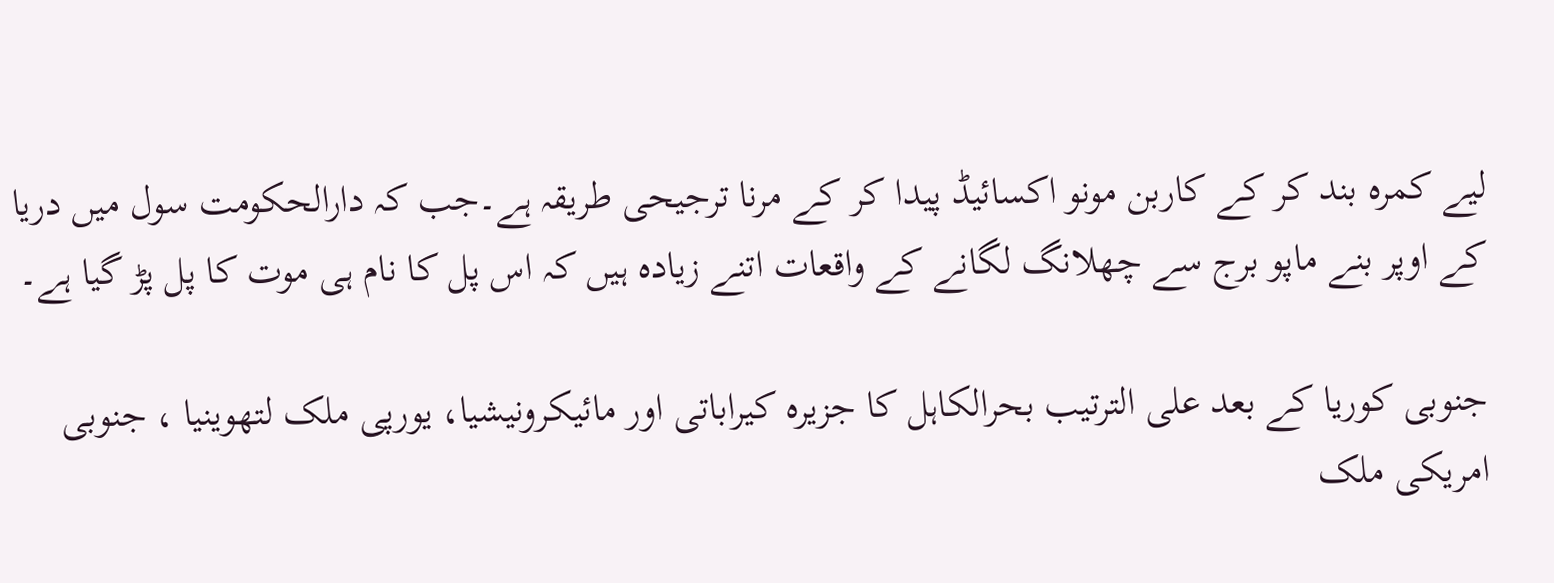لیے کمرہ بند کر کے کاربن مونو اکسائیڈ پیدا کر کے مرنا ترجیحی طریقہ ہے۔جب کہ دارالحکومت سول میں دریا کے اوپر بنے ماپو برج سے چھلانگ لگانے کے واقعات اتنے زیادہ ہیں کہ اس پل کا نام ہی موت کا پل پڑ گیا ہے۔

جنوبی کوریا کے بعد علی الترتیب بحرالکاہل کا جزیرہ کیراباتی اور مائیکرونیشیا، یورپی ملک لتھوینیا ، جنوبی امریکی ملک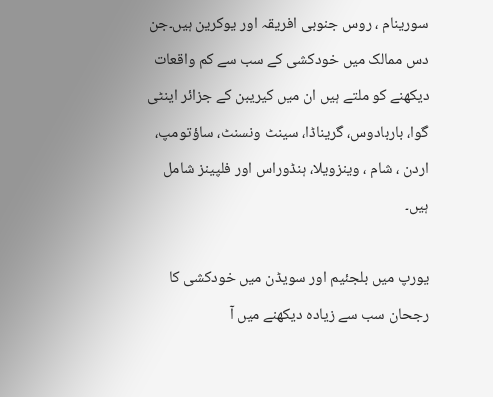سورینام ، روس جنوبی افریقہ اور یوکرین ہیں۔جن دس ممالک میں خودکشی کے سب سے کم واقعات دیکھنے کو ملتے ہیں ان میں کیریبن کے جزائر اینٹی گوا، باربادوس، گریناڈا، سینٹ ونسنٹ، ساؤتومپ، اردن ، شام ، وینزویلا، ہنڈوراس اور فلپینز شامل ہیں۔

یورپ میں بلجئیم اور سویڈن میں خودکشی کا رجحان سب سے زیادہ دیکھنے میں آ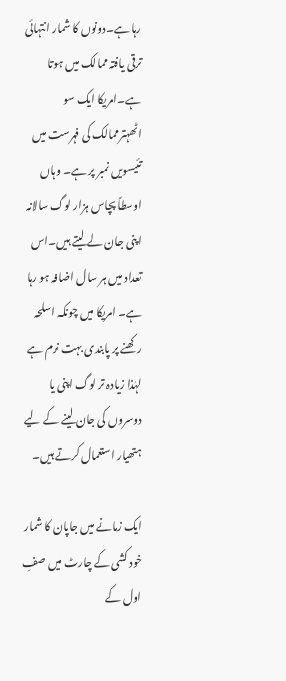رہا ہے۔دونوں کا شمار انتہائی ترقی یافتہ ممالک میں ہوتا ہے۔امریکا ایک سو اٹھہترممالک کی فہرست میں تئیسویں نمبر پر ہے۔ وہاں اوسطاً پچاس ہزار لوگ سالانہ اپنی جان لے لیتے ہیں۔اس تعداد میں ہر سال اضافہ ہو رہا ہے۔ امریکا میں چونکہ اسلحہ رکھنے پر پابندی بہت نرم ہے لہٰذا زیادہ تر لوگ اپنی یا دوسروں کی جان لینے کے لیے ہتھیار استعمال کرتے ہیں۔

ایک زمانے میں جاپان کا شمار خود کشی کے چارٹ میں صفِ اول کے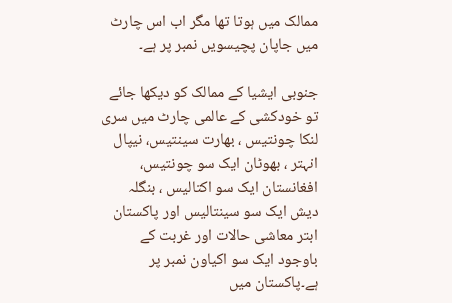ممالک میں ہوتا تھا مگر اب اس چارٹ میں جاپان پچیسویں نمبر پر ہے۔

جنوبی ایشیا کے ممالک کو دیکھا جائے تو خودکشی کے عالمی چارٹ میں سری لنکا چونتیس ، بھارت سینتیس، نیپال انہتر ، بھوٹان ایک سو چونتیس، افغانستان ایک سو اکتالیس ، بنگلہ دیش ایک سو سینتالیس اور پاکستان ابتر معاشی حالات اور غربت کے باوجود ایک سو اکیاون نمبر پر ہے۔پاکستان میں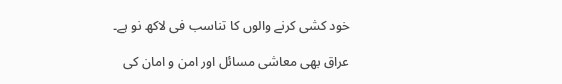خود کشی کرنے والوں کا تناسب فی لاکھ نو ہے۔

عراق بھی معاشی مسائل اور امن و امان کی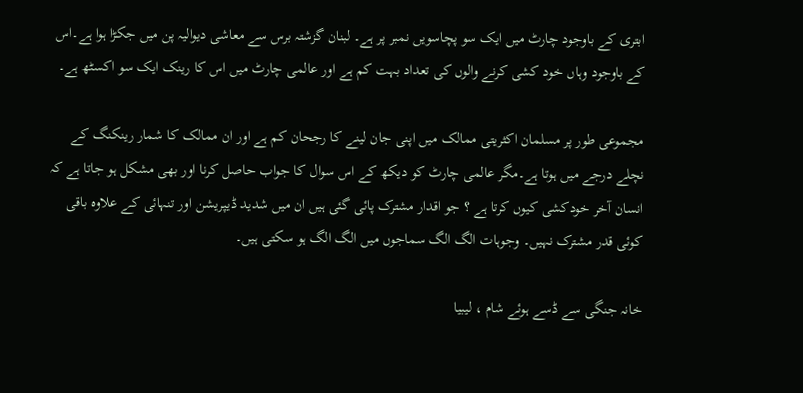ابتری کے باوجود چارٹ میں ایک سو پچاسویں نمبر پر ہے۔ لبنان گزشتہ برس سے معاشی دیوالیہ پن میں جکڑا ہوا ہے۔اس کے باوجود وہاں خود کشی کرنے والوں کی تعداد بہت کم ہے اور عالمی چارٹ میں اس کا رینک ایک سو اکسٹھ ہے۔

مجموعی طور پر مسلمان اکثریتی ممالک میں اپنی جان لینے کا رجحان کم ہے اور ان ممالک کا شمار رینکنگ کے نچلے درجے میں ہوتا ہے۔مگر عالمی چارٹ کو دیکھ کے اس سوال کا جواب حاصل کرنا اور بھی مشکل ہو جاتا ہے کہ انسان آخر خودکشی کیوں کرتا ہے ؟ جو اقدار مشترک پائی گئی ہیں ان میں شدید ڈیپریشن اور تنہائی کے علاوہ باقی کوئی قدر مشترک نہیں۔ وجوہات الگ الگ سماجوں میں الگ الگ ہو سکتی ہیں۔

خانہ جنگی سے ڈسے ہوئے شام ، لیبیا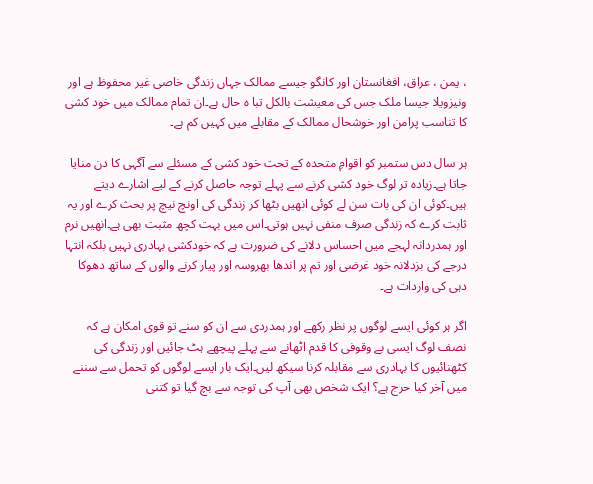، یمن ، عراق، افغانستان اور کانگو جیسے ممالک جہاں زندگی خاصی غیر محفوظ ہے اور ونیزویلا جیسا ملک جس کی معیشت بالکل تبا ہ حال ہے۔ان تمام ممالک میں خود کشی کا تناسب پرامن اور خوشحال ممالک کے مقابلے میں کہیں کم ہے۔

ہر سال دس ستمبر کو اقوامِ متحدہ کے تحت خود کشی کے مسئلے سے آگہی کا دن منایا جاتا ہے۔زیادہ تر لوگ خود کشی کرنے سے پہلے توجہ حاصل کرنے کے لیے اشارے دیتے ہیں۔کوئی ان کی بات سن لے کوئی انھیں بٹھا کر زندگی کی اونچ نیچ پر بحث کرے اور یہ ثابت کرے کہ زندگی صرف منفی نہیں ہوتی۔اس میں بہت کچھ مثبت بھی ہے۔انھیں نرم اور ہمدردانہ لہجے میں احساس دلانے کی ضرورت ہے کہ خودکشی بہادری نہیں بلکہ انتہا درجے کی بزدلانہ خود غرضی اور تم پر اندھا بھروسہ اور پیار کرنے والوں کے ساتھ دھوکا دہی کی واردات ہے۔

اگر ہر کوئی ایسے لوگوں پر نظر رکھے اور ہمدردی سے ان کو سنے تو قوی امکان ہے کہ نصف لوگ ایسی بے وقوفی کا قدم اٹھانے سے پہلے پیچھے ہٹ جائیں اور زندگی کی کٹھنائیوں کا بہادری سے مقابلہ کرنا سیکھ لیں۔ایک بار ایسے لوگوں کو تحمل سے سننے میں آخر کیا حرج ہے؟ ایک شخص بھی آپ کی توجہ سے بچ گیا تو کتنی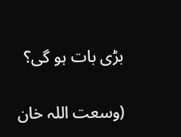بڑی بات ہو گی؟

(وسعت اللہ خان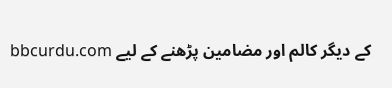کے دیگر کالم اور مضامین پڑھنے کے لیے bbcurdu.com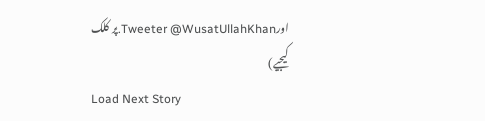اورTweeter @WusatUllahKhan.پر کلک کیجیے)
Load Next Story